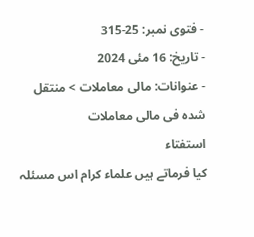- فتوی نمبر: 25-315
- تاریخ: 16 مئی 2024
- عنوانات: مالی معاملات > منتقل شدہ فی مالی معاملات
استفتاء
کیا فرماتے ہیں علماء کرام اس مسئلہ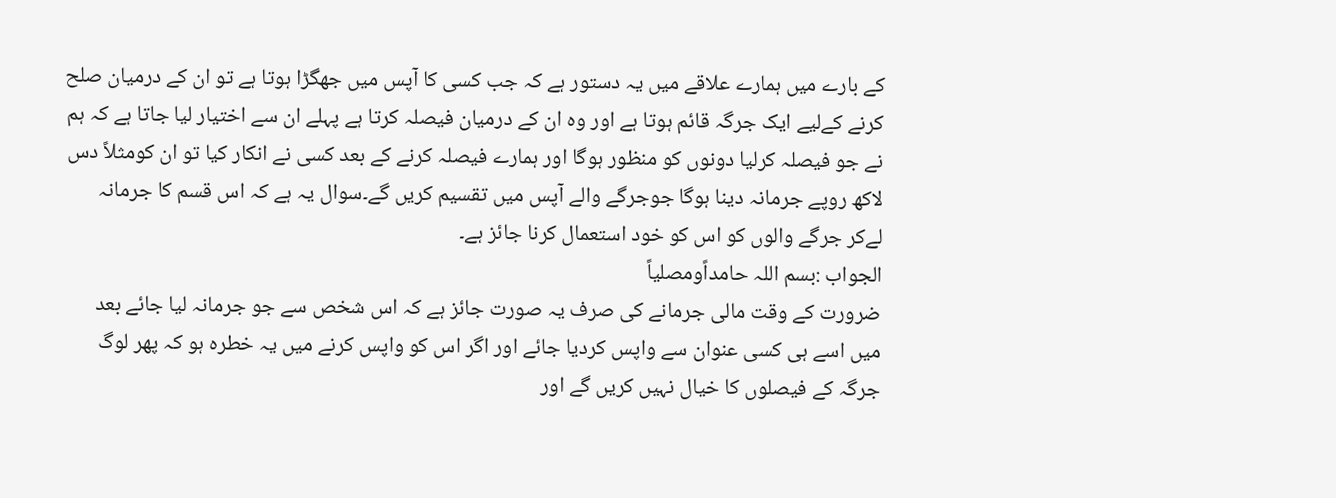کے بارے میں ہمارے علاقے میں یہ دستور ہے کہ جب کسی کا آپس میں جھگڑا ہوتا ہے تو ان کے درمیان صلح کرنے کےلیے ایک جرگہ قائم ہوتا ہے اور وہ ان کے درمیان فیصلہ کرتا ہے پہلے ان سے اختیار لیا جاتا ہے کہ ہم نے جو فیصلہ کرلیا دونوں کو منظور ہوگا اور ہمارے فیصلہ کرنے کے بعد کسی نے انکار کیا تو ان کومثلاً دس لاکھ روپے جرمانہ دینا ہوگا جوجرگے والے آپس میں تقسیم کریں گے۔سوال یہ ہے کہ اس قسم کا جرمانہ لےكر جرگے والوں كو اس كو خود استعمال كرنا جائز ہے۔
الجواب :بسم اللہ حامداًومصلیاً
ضرورت کے وقت مالی جرمانے کی صرف یہ صورت جائز ہے کہ اس شخص سے جو جرمانہ لیا جائے بعد میں اسے ہی کسی عنوان سے واپس کردیا جائے اور اگر اس کو واپس کرنے میں یہ خطرہ ہو کہ پھر لوگ جرگہ کے فیصلوں کا خیال نہیں کریں گے اور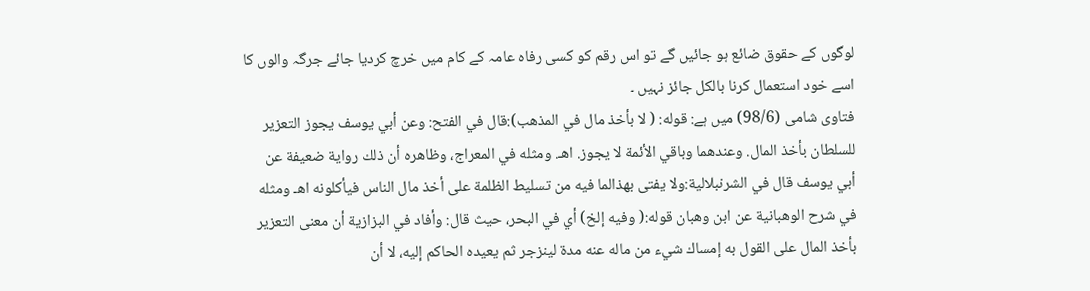لوگوں کے حقوق ضائع ہو جائیں گے تو اس رقم کو کسی رفاہ عامہ کے کام میں خرچ کردیا جائے جرگہ والوں کا اسے خود استعمال کرنا بالکل جائز نہیں ۔
فتاوی شامی (98/6) میں ہے: قوله: ( لا بأخذ مال في المذهب):قال في الفتح: وعن أبي يوسف يجوز التعزير للسلطان بأخذ المال. وعندهما وباقي الأئمة لا يجوز. اهـ. ومثله في المعراج، وظاهره أن ذلك رواية ضعيفة عن أبي يوسف قال في الشرنبلالية:ولا يفتى بهذالما فيه من تسليط الظلمة على أخذ مال الناس فيأكلونه اهـ ومثله في شرح الوهبانية عن ابن وهبان قوله:( وفيه إلخ) أي في البحر، حيث قال: وأفاد في البزازية أن معنى التعزير بأخذ المال على القول به إمساك شيء من ماله عنه مدة لينزجر ثم يعيده الحاكم إليه، لا أن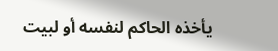يأخذه الحاكم لنفسه أو لبيت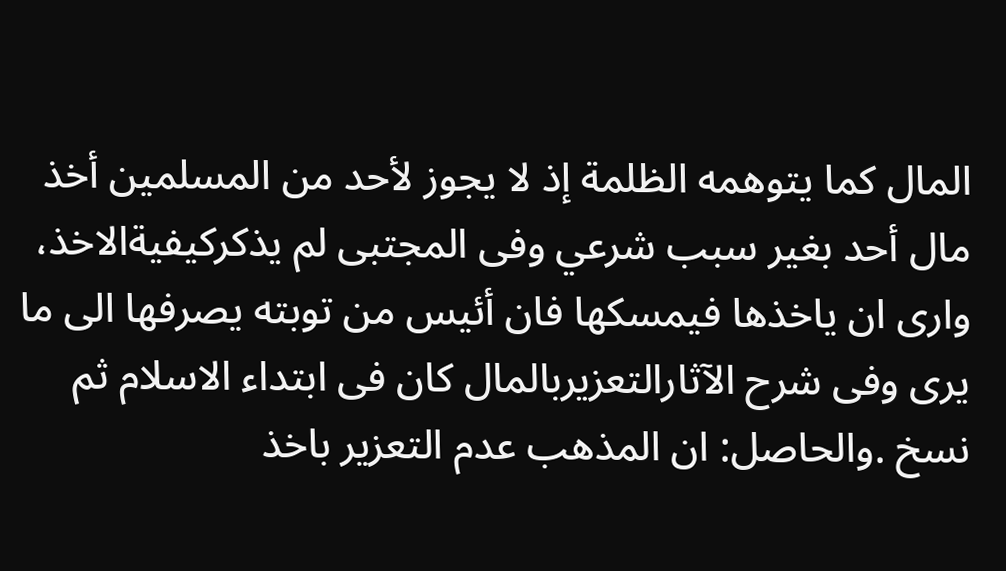المال كما يتوهمه الظلمة إذ لا يجوز لأحد من المسلمين أخذ مال أحد بغير سبب شرعي وفى المجتبى لم يذكركيفيةالاخذ، وارى ان ياخذها فيمسكها فان أئيس من توبته يصرفها الى ما يرى وفى شرح الآثارالتعزيربالمال كان فى ابتداء الاسلام ثم نسخ .والحاصل: ان المذهب عدم التعزير باخذ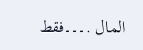المال .۔۔۔فقط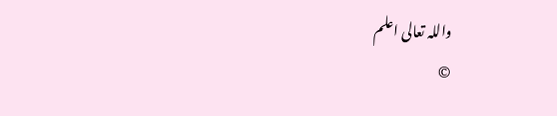واللہ تعالی اعلم
©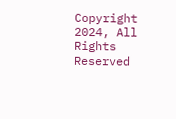Copyright 2024, All Rights Reserved